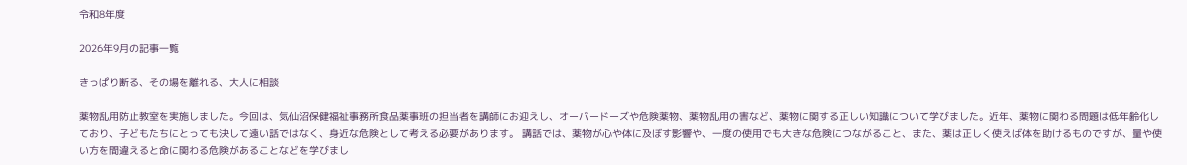令和8年度

2026年9月の記事一覧

きっぱり断る、その場を離れる、大人に相談

薬物乱用防止教室を実施しました。今回は、気仙沼保健福祉事務所食品薬事班の担当者を講師にお迎えし、オーバードーズや危険薬物、薬物乱用の害など、薬物に関する正しい知識について学びました。近年、薬物に関わる問題は低年齢化しており、子どもたちにとっても決して遠い話ではなく、身近な危険として考える必要があります。 講話では、薬物が心や体に及ぼす影響や、一度の使用でも大きな危険につながること、また、薬は正しく使えば体を助けるものですが、量や使い方を間違えると命に関わる危険があることなどを学びまし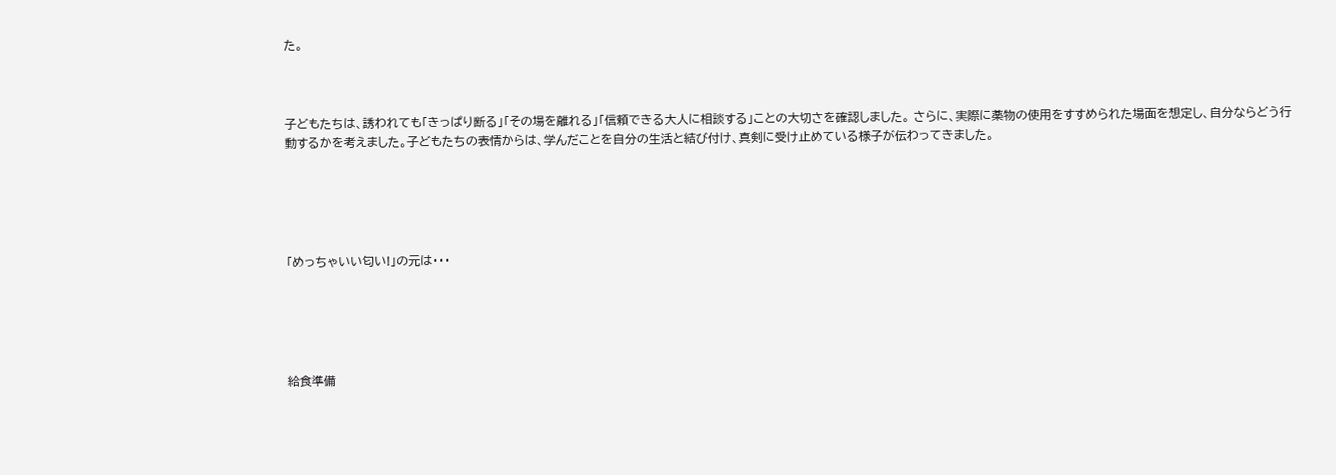た。



子どもたちは、誘われても「きっぱり断る」「その場を離れる」「信頼できる大人に相談する」ことの大切さを確認しました。 さらに、実際に薬物の使用をすすめられた場面を想定し、自分ならどう行動するかを考えました。子どもたちの表情からは、学んだことを自分の生活と結び付け、真剣に受け止めている様子が伝わってきました。





「めっちゃいい匂い!」の元は・・・





給食準備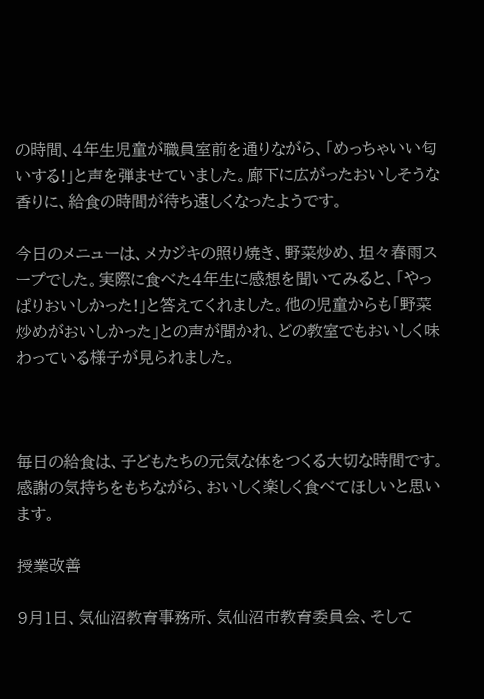の時間、4年生児童が職員室前を通りながら、「めっちゃいい匂いする!」と声を弾ませていました。廊下に広がったおいしそうな香りに、給食の時間が待ち遠しくなったようです。

今日のメニューは、メカジキの照り焼き、野菜炒め、坦々春雨スープでした。実際に食べた4年生に感想を聞いてみると、「やっぱりおいしかった!」と答えてくれました。他の児童からも「野菜炒めがおいしかった」との声が聞かれ、どの教室でもおいしく味わっている様子が見られました。



毎日の給食は、子どもたちの元気な体をつくる大切な時間です。感謝の気持ちをもちながら、おいしく楽しく食べてほしいと思います。

授業改善

9月1日、気仙沼教育事務所、気仙沼市教育委員会、そして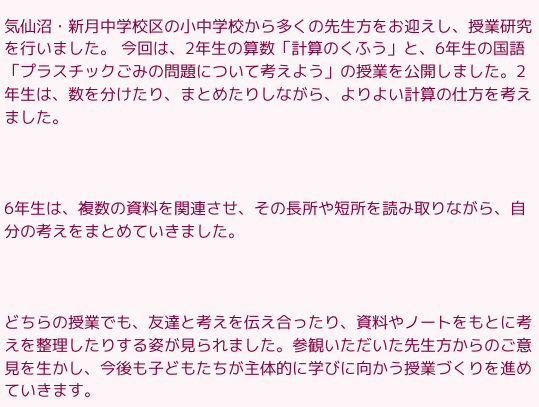気仙沼・新月中学校区の小中学校から多くの先生方をお迎えし、授業研究を行いました。 今回は、2年生の算数「計算のくふう」と、6年生の国語「プラスチックごみの問題について考えよう」の授業を公開しました。2年生は、数を分けたり、まとめたりしながら、よりよい計算の仕方を考えました。



6年生は、複数の資料を関連させ、その長所や短所を読み取りながら、自分の考えをまとめていきました。



どちらの授業でも、友達と考えを伝え合ったり、資料やノートをもとに考えを整理したりする姿が見られました。参観いただいた先生方からのご意見を生かし、今後も子どもたちが主体的に学びに向かう授業づくりを進めていきます。